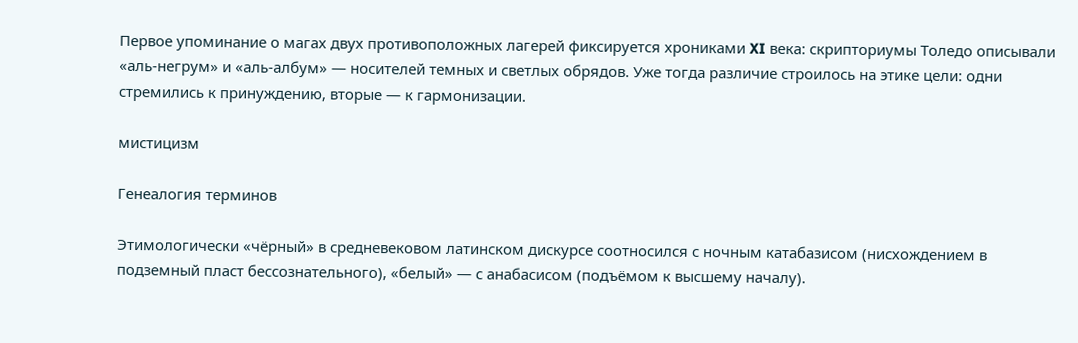Первое упоминание о магах двух противоположных лагерей фиксируется хрониками XI века: скрипториумы Толедо описывали «аль-негрум» и «аль-албум» — носителей темных и светлых обрядов. Уже тогда различие строилось на этике цели: одни стремились к принуждению, вторые — к гармонизации.

мистицизм

Генеалогия терминов

Этимологически «чёрный» в средневековом латинском дискурсе соотносился с ночным катабазисом (нисхождением в подземный пласт бессознательного), «белый» — с анабасисом (подъёмом к высшему началу).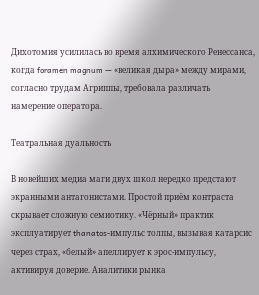Дихотомия усилилась во время алхимического Ренессанса, когда foramen magnum — «великая дыра» между мирами, согласно трудам Агриппы, требовала различать намерение оператора.

Театральная дуальность

В новейших медиа маги двух школ нередко предстают экранными антагонистами. Простой приём контраста скрывает сложную семиотику. «Чёрный» практик эксплуатирует thanatos-импульс толпы, вызывая катарсис через страх, «белый» апеллирует к эрос-импульсу, активируя доверие. Аналитики рынка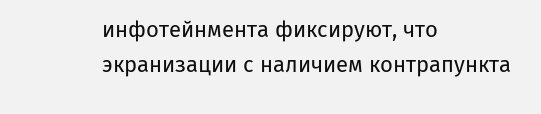инфотейнмента фиксируют, что экранизации с наличием контрапункта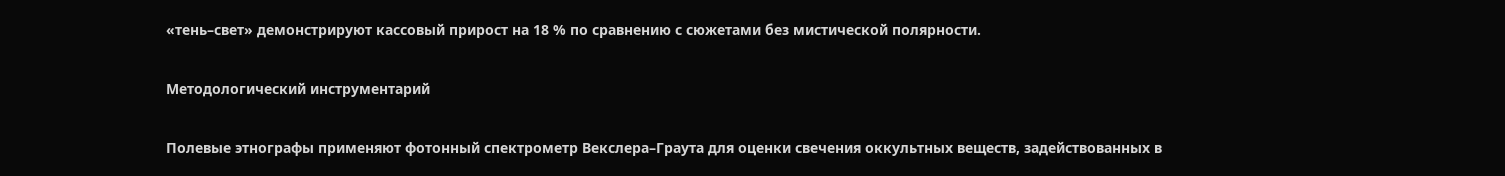«тень–свет» демонстрируют кассовый прирост на 18 % по сравнению с сюжетами без мистической полярности.

Методологический инструментарий

Полевые этнографы применяют фотонный спектрометр Векслера–Граута для оценки свечения оккультных веществ, задействованных в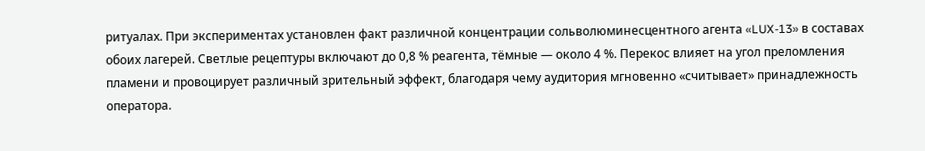ритуалах. При экспериментах установлен факт различной концентрации сольволюминесцентного агента «LUX-13» в составах обоих лагерей. Светлые рецептуры включают до 0,8 % реагента, тёмные — около 4 %. Перекос влияет на угол преломления пламени и провоцирует различный зрительный эффект, благодаря чему аудитория мгновенно «считывает» принадлежность оператора.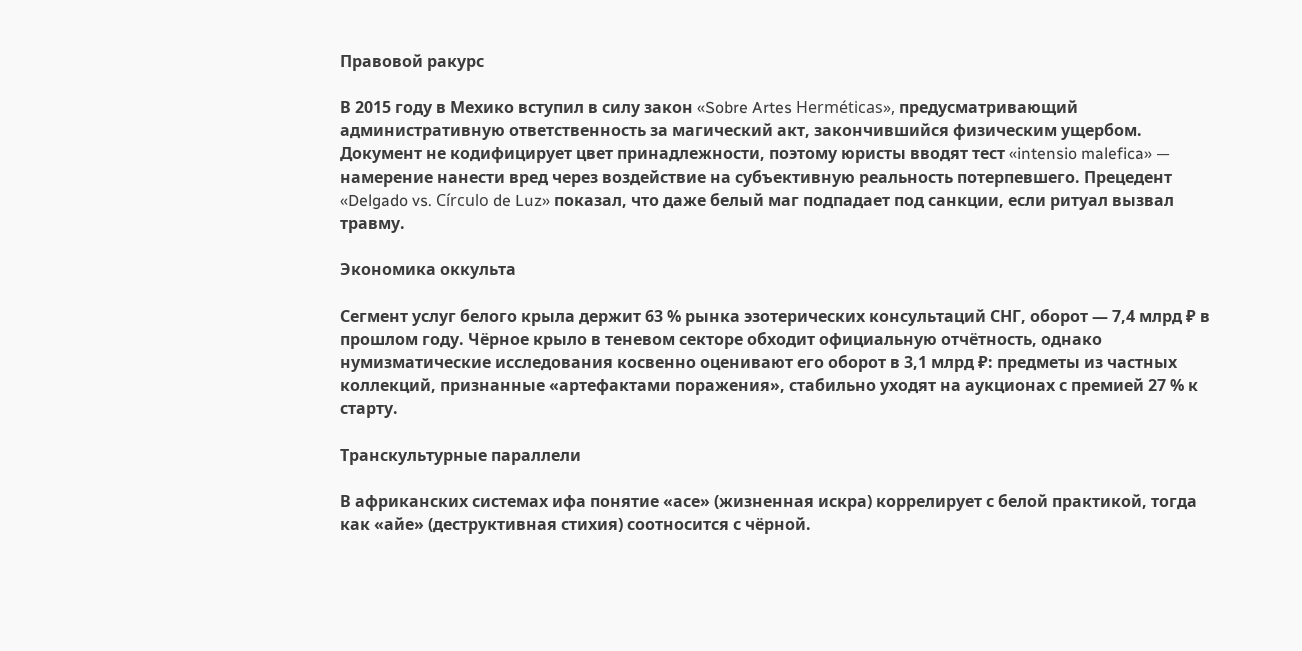Правовой ракурс

В 2015 году в Мехико вступил в силу закон «Sobre Artes Herméticas», предусматривающий административную ответственность за магический акт, закончившийся физическим ущербом. Документ не кодифицирует цвет принадлежности, поэтому юристы вводят тест «intensio malefica» — намерение нанести вред через воздействие на субъективную реальность потерпевшего. Прецедент «Delgado vs. Círculo de Luz» показал, что даже белый маг подпадает под санкции, если ритуал вызвал травму.

Экономика оккульта

Сегмент услуг белого крыла держит 63 % рынка эзотерических консультаций СНГ, оборот — 7,4 млрд ₽ в прошлом году. Чёрное крыло в теневом секторе обходит официальную отчётность, однако нумизматические исследования косвенно оценивают его оборот в 3,1 млрд ₽: предметы из частных коллекций, признанные «артефактами поражения», стабильно уходят на аукционах с премией 27 % к старту.

Транскультурные параллели

В африканских системах ифа понятие «асе» (жизненная искра) коррелирует с белой практикой, тогда как «айе» (деструктивная стихия) соотносится с чёрной.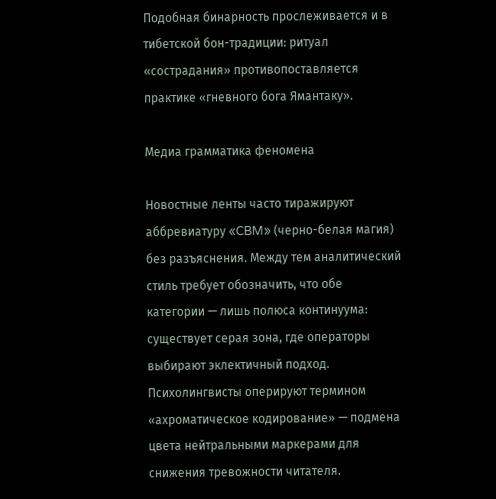Подобная бинарность прослеживается и в тибетской бон-традиции: ритуал «сострадания» противопоставляется практике «гневного бога Ямантаку».

Медиа грамматика феномена

Новостные ленты часто тиражируют аббревиатуру «CBM» (черно-белая магия) без разъяснения. Между тем аналитический стиль требует обозначить, что обе категории — лишь полюса континуума: существует серая зона, где операторы выбирают эклектичный подход. Психолингвисты оперируют термином «ахроматическое кодирование» — подмена цвета нейтральными маркерами для снижения тревожности читателя.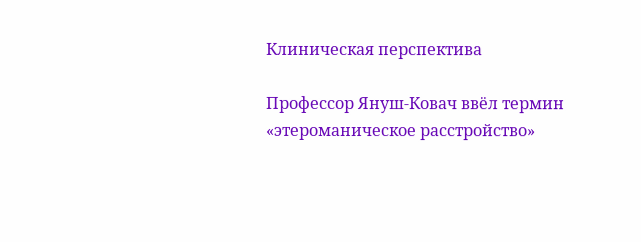Клиническая перспектива

Профессор Януш-Ковач ввёл термин «этероманическое расстройство»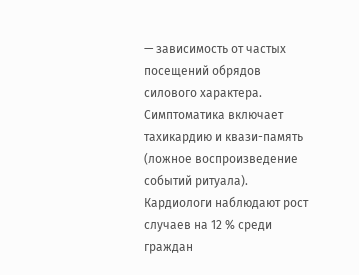— зависимость от частых посещений обрядов силового характера. Симптоматика включает тахикардию и квази-память (ложное воспроизведение событий ритуала). Кардиологи наблюдают рост случаев на 12 % среди граждан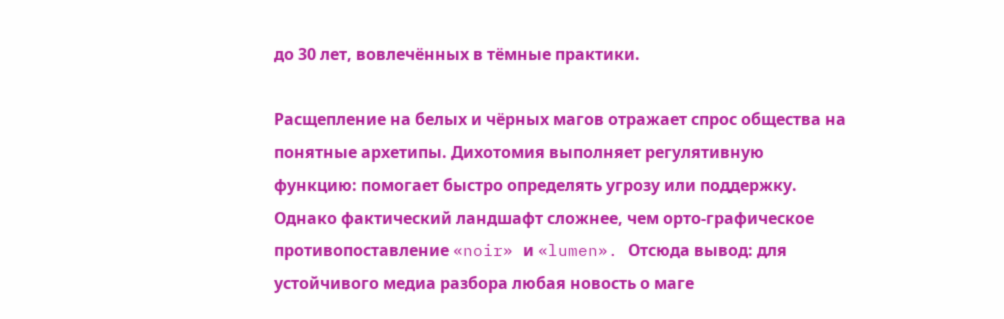до 30 лет, вовлечённых в тёмные практики.

Расщепление на белых и чёрных магов отражает спрос общества на понятные архетипы. Дихотомия выполняет регулятивную функцию: помогает быстро определять угрозу или поддержку. Однако фактический ландшафт сложнее, чем орто-графическое противопоставление «noir» и «lumen». Отсюда вывод: для устойчивого медиа разбора любая новость о маге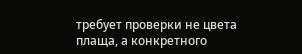требует проверки не цвета плаща, а конкретного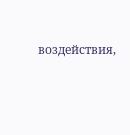воздействия,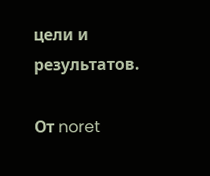цели и результатов.

От noret